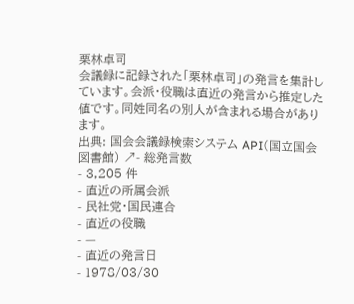栗林卓司
会議録に記録された「栗林卓司」の発言を集計しています。会派・役職は直近の発言から推定した値です。同姓同名の別人が含まれる場合があります。
出典: 国会会議録検索システム API(国立国会図書館) ↗- 総発言数
- 3,205 件
- 直近の所属会派
- 民社党・国民連合
- 直近の役職
- —
- 直近の発言日
- 1978/03/30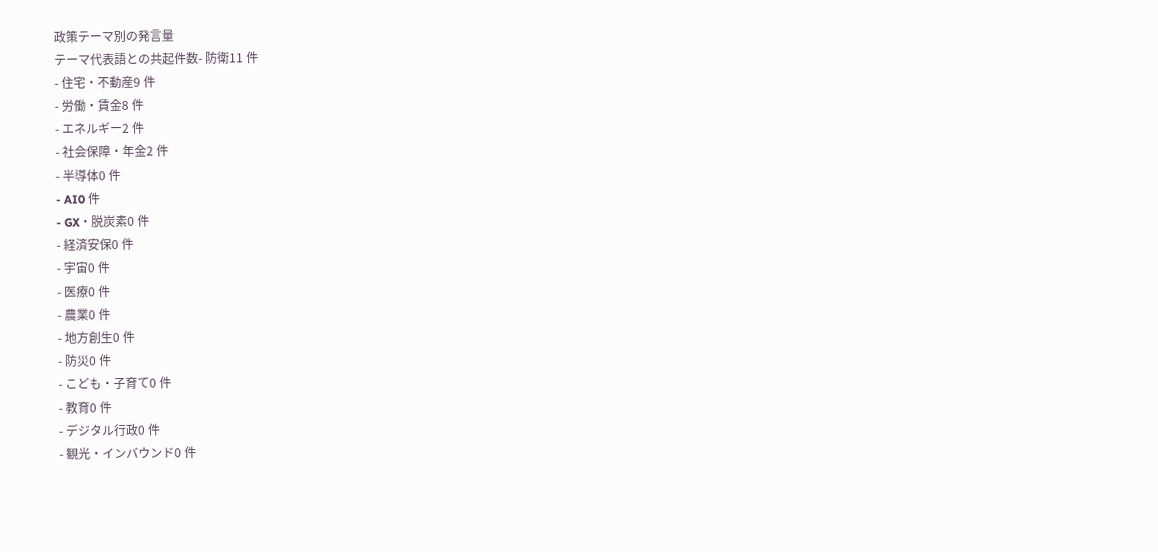政策テーマ別の発言量
テーマ代表語との共起件数- 防衛11 件
- 住宅・不動産9 件
- 労働・賃金8 件
- エネルギー2 件
- 社会保障・年金2 件
- 半導体0 件
- AI0 件
- GX・脱炭素0 件
- 経済安保0 件
- 宇宙0 件
- 医療0 件
- 農業0 件
- 地方創生0 件
- 防災0 件
- こども・子育て0 件
- 教育0 件
- デジタル行政0 件
- 観光・インバウンド0 件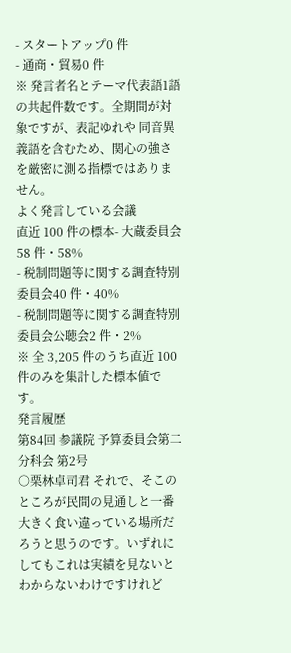- スタートアップ0 件
- 通商・貿易0 件
※ 発言者名とテーマ代表語1語の共起件数です。全期間が対象ですが、表記ゆれや 同音異義語を含むため、関心の強さを厳密に測る指標ではありません。
よく発言している会議
直近 100 件の標本- 大蔵委員会58 件・58%
- 税制問題等に関する調査特別委員会40 件・40%
- 税制問題等に関する調査特別委員会公聴会2 件・2%
※ 全 3,205 件のうち直近 100 件のみを集計した標本値です。
発言履歴
第84回 参議院 予算委員会第二分科会 第2号
○栗林卓司君 それで、そこのところが民間の見通しと一番大きく食い違っている場所だろうと思うのです。いずれにしてもこれは実績を見ないとわからないわけですけれど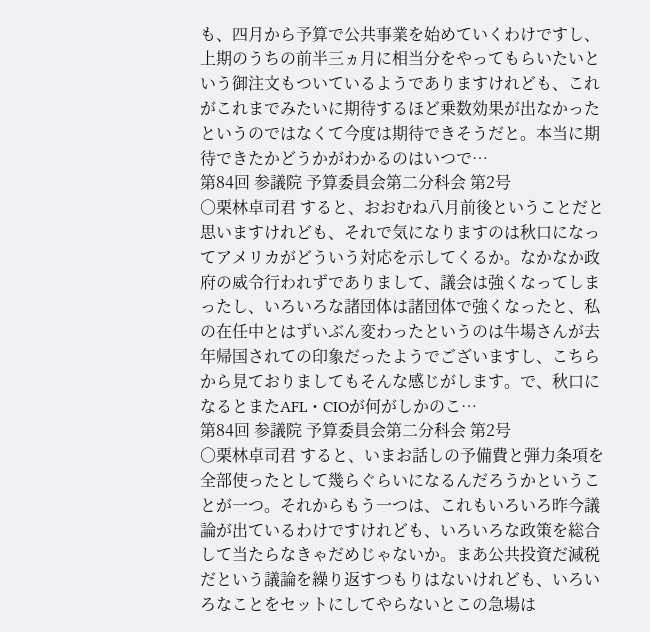も、四月から予算で公共事業を始めていくわけですし、上期のうちの前半三ヵ月に相当分をやってもらいたいという御注文もついているようでありますけれども、これがこれまでみたいに期待するほど乗数効果が出なかったというのではなくて今度は期待できそうだと。本当に期待できたかどうかがわかるのはいつで…
第84回 参議院 予算委員会第二分科会 第2号
○栗林卓司君 すると、おおむね八月前後ということだと思いますけれども、それで気になりますのは秋口になってアメリカがどういう対応を示してくるか。なかなか政府の威令行われずでありまして、議会は強くなってしまったし、いろいろな諸団体は諸団体で強くなったと、私の在任中とはずいぶん変わったというのは牛場さんが去年帰国されての印象だったようでございますし、こちらから見ておりましてもそんな感じがします。で、秋口になるとまたAFL・CIOが何がしかのこ…
第84回 参議院 予算委員会第二分科会 第2号
○栗林卓司君 すると、いまお話しの予備費と弾力条項を全部使ったとして幾らぐらいになるんだろうかということが一つ。それからもう一つは、これもいろいろ昨今議論が出ているわけですけれども、いろいろな政策を総合して当たらなきゃだめじゃないか。まあ公共投資だ減税だという議論を繰り返すつもりはないけれども、いろいろなことをセットにしてやらないとこの急場は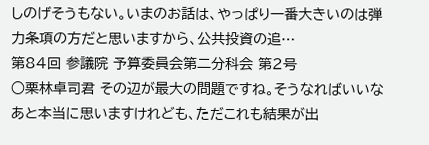しのげそうもない。いまのお話は、やっぱり一番大きいのは弾力条項の方だと思いますから、公共投資の追…
第84回 参議院 予算委員会第二分科会 第2号
○栗林卓司君 その辺が最大の問題ですね。そうなればいいなあと本当に思いますけれども、ただこれも結果が出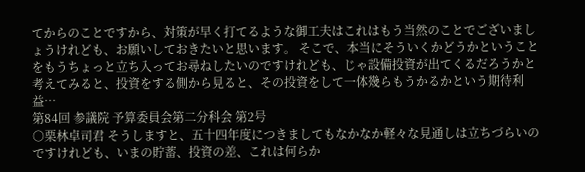てからのことですから、対策が早く打てるような御工夫はこれはもう当然のことでございましょうけれども、お願いしておきたいと思います。 そこで、本当にそういくかどうかということをもうちょっと立ち入ってお尋ねしたいのですけれども、じゃ設備投資が出てくるだろうかと考えてみると、投資をする側から見ると、その投資をして一体幾らもうかるかという期待利益…
第84回 参議院 予算委員会第二分科会 第2号
○栗林卓司君 そうしますと、五十四年度につきましてもなかなか軽々な見通しは立ちづらいのですけれども、いまの貯蓄、投資の差、これは何らか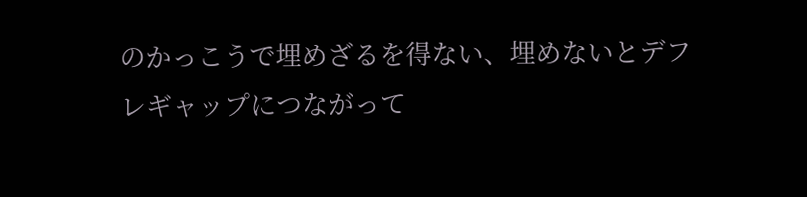のかっこうで埋めざるを得ない、埋めないとデフレギャップにつながって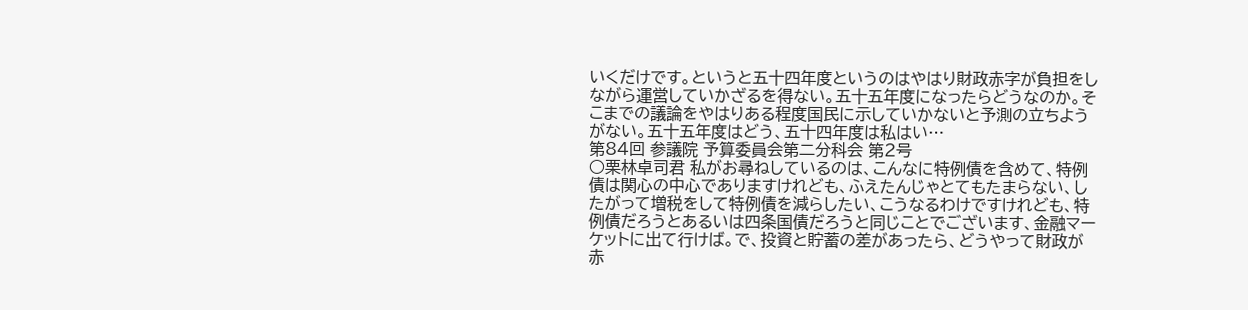いくだけです。というと五十四年度というのはやはり財政赤字が負担をしながら運営していかざるを得ない。五十五年度になったらどうなのか。そこまでの議論をやはりある程度国民に示していかないと予測の立ちようがない。五十五年度はどう、五十四年度は私はい…
第84回 参議院 予算委員会第二分科会 第2号
○栗林卓司君 私がお尋ねしているのは、こんなに特例債を含めて、特例債は関心の中心でありますけれども、ふえたんじゃとてもたまらない、したがって増税をして特例債を減らしたい、こうなるわけですけれども、特例債だろうとあるいは四条国債だろうと同じことでございます、金融マーケットに出て行けば。で、投資と貯蓄の差があったら、どうやって財政が赤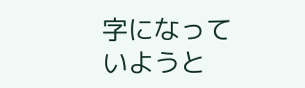字になっていようと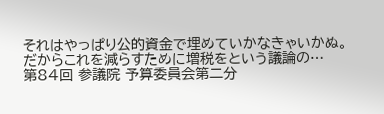それはやっぱり公的資金で埋めていかなきゃいかぬ。だからこれを減らすために増税をという議論の…
第84回 参議院 予算委員会第二分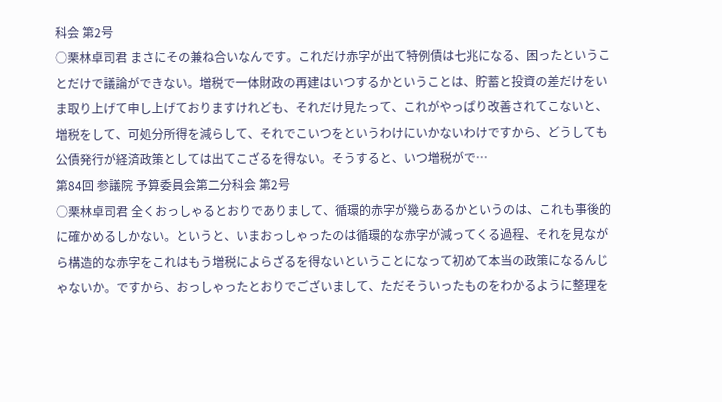科会 第2号
○栗林卓司君 まさにその兼ね合いなんです。これだけ赤字が出て特例債は七兆になる、困ったということだけで議論ができない。増税で一体財政の再建はいつするかということは、貯蓄と投資の差だけをいま取り上げて申し上げておりますけれども、それだけ見たって、これがやっぱり改善されてこないと、増税をして、可処分所得を減らして、それでこいつをというわけにいかないわけですから、どうしても公債発行が経済政策としては出てこざるを得ない。そうすると、いつ増税がで…
第84回 参議院 予算委員会第二分科会 第2号
○栗林卓司君 全くおっしゃるとおりでありまして、循環的赤字が幾らあるかというのは、これも事後的に確かめるしかない。というと、いまおっしゃったのは循環的な赤字が減ってくる過程、それを見ながら構造的な赤字をこれはもう増税によらざるを得ないということになって初めて本当の政策になるんじゃないか。ですから、おっしゃったとおりでございまして、ただそういったものをわかるように整理を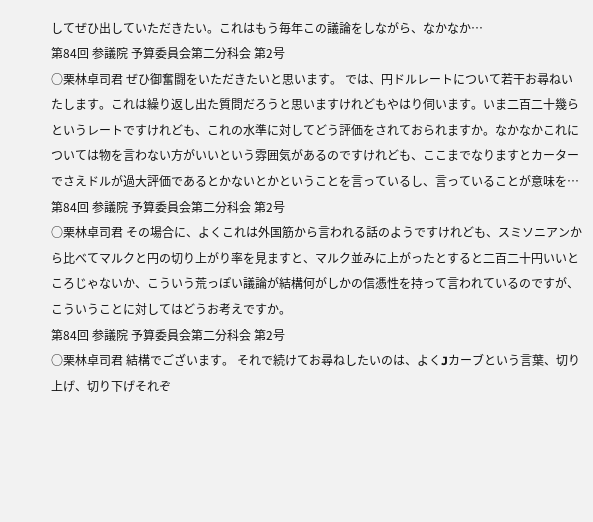してぜひ出していただきたい。これはもう毎年この議論をしながら、なかなか…
第84回 参議院 予算委員会第二分科会 第2号
○栗林卓司君 ぜひ御奮闘をいただきたいと思います。 では、円ドルレートについて若干お尋ねいたします。これは繰り返し出た質問だろうと思いますけれどもやはり伺います。いま二百二十幾らというレートですけれども、これの水準に対してどう評価をされておられますか。なかなかこれについては物を言わない方がいいという雰囲気があるのですけれども、ここまでなりますとカーターでさえドルが過大評価であるとかないとかということを言っているし、言っていることが意味を…
第84回 参議院 予算委員会第二分科会 第2号
○栗林卓司君 その場合に、よくこれは外国筋から言われる話のようですけれども、スミソニアンから比べてマルクと円の切り上がり率を見ますと、マルク並みに上がったとすると二百二十円いいところじゃないか、こういう荒っぽい議論が結構何がしかの信憑性を持って言われているのですが、こういうことに対してはどうお考えですか。
第84回 参議院 予算委員会第二分科会 第2号
○栗林卓司君 結構でございます。 それで続けてお尋ねしたいのは、よくJカーブという言葉、切り上げ、切り下げそれぞ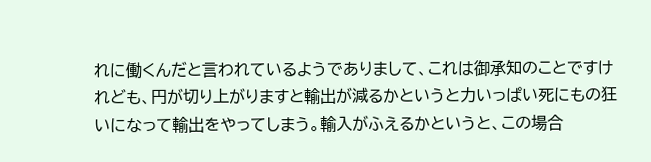れに働くんだと言われているようでありまして、これは御承知のことですけれども、円が切り上がりますと輸出が減るかというと力いっぱい死にもの狂いになって輸出をやってしまう。輸入がふえるかというと、この場合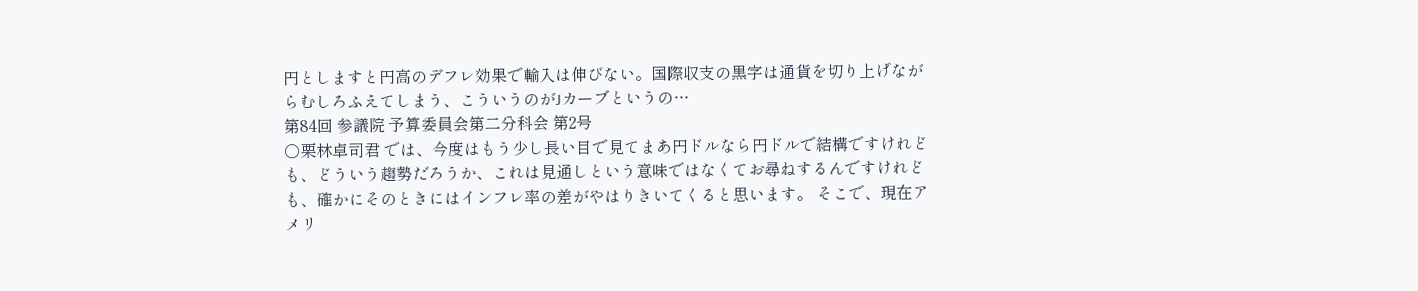円としますと円高のデフレ効果で輸入は伸びない。国際収支の黒字は通貨を切り上げながらむしろふえてしまう、こういうのがJカーブというの…
第84回 参議院 予算委員会第二分科会 第2号
○栗林卓司君 では、今度はもう少し長い目で見てまあ円ドルなら円ドルで結構ですけれども、どういう趨勢だろうか、これは見通しという意味ではなくてお尋ねするんですけれども、確かにそのときにはインフレ率の差がやはりきいてくると思います。 そこで、現在アメリ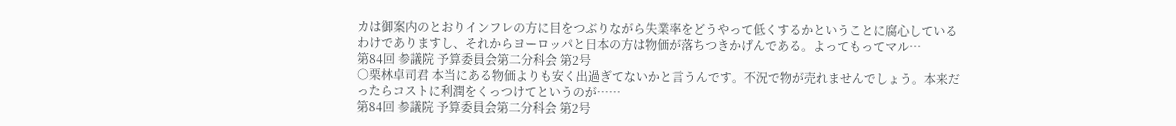カは御案内のとおりインフレの方に目をつぶりながら失業率をどうやって低くするかということに腐心しているわけでありますし、それからヨーロッパと日本の方は物価が落ちつきかげんである。よってもってマル…
第84回 参議院 予算委員会第二分科会 第2号
○栗林卓司君 本当にある物価よりも安く出過ぎてないかと言うんです。不況で物が売れませんでしょう。本来だったらコストに利潤をくっつけてというのが……
第84回 参議院 予算委員会第二分科会 第2号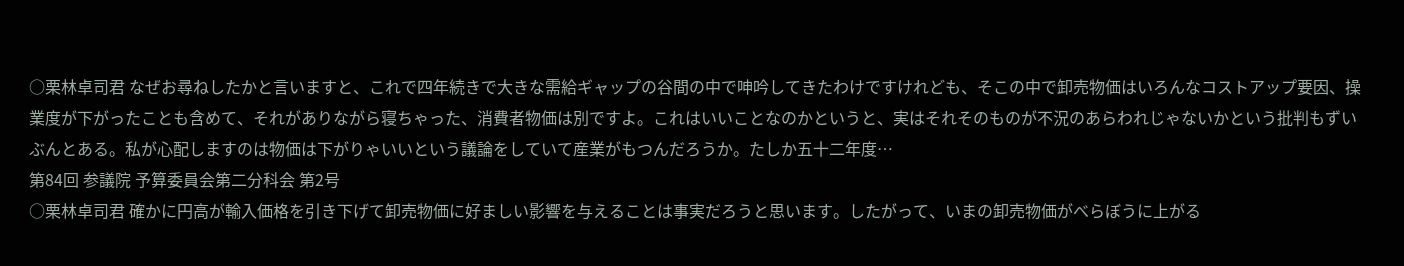○栗林卓司君 なぜお尋ねしたかと言いますと、これで四年続きで大きな需給ギャップの谷間の中で呻吟してきたわけですけれども、そこの中で卸売物価はいろんなコストアップ要因、操業度が下がったことも含めて、それがありながら寝ちゃった、消費者物価は別ですよ。これはいいことなのかというと、実はそれそのものが不況のあらわれじゃないかという批判もずいぶんとある。私が心配しますのは物価は下がりゃいいという議論をしていて産業がもつんだろうか。たしか五十二年度…
第84回 参議院 予算委員会第二分科会 第2号
○栗林卓司君 確かに円高が輸入価格を引き下げて卸売物価に好ましい影響を与えることは事実だろうと思います。したがって、いまの卸売物価がべらぼうに上がる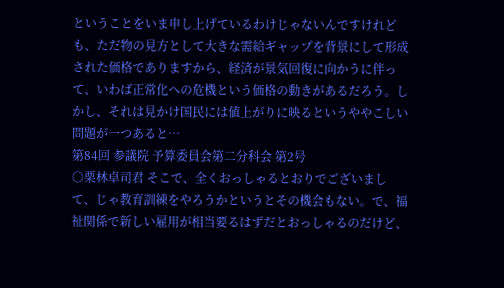ということをいま申し上げているわけじゃないんですけれども、ただ物の見方として大きな需給ギャップを背景にして形成された価格でありますから、経済が景気回復に向かうに伴って、いわば正常化への危機という価格の動きがあるだろう。しかし、それは見かけ国民には値上がりに映るというややこしい問題が一つあると…
第84回 参議院 予算委員会第二分科会 第2号
○栗林卓司君 そこで、全くおっしゃるとおりでございまして、じゃ教育訓練をやろうかというとその機会もない。で、福祉関係で新しい雇用が相当要るはずだとおっしゃるのだけど、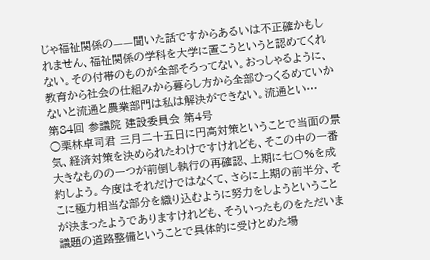じゃ福祉関係の——聞いた話ですからあるいは不正確かもしれません、福祉関係の学科を大学に置こうというと認めてくれない。その付帯のものが全部そろってない。おっしゃるように、教育から社会の仕組みから暮らし方から全部ひっくるめていかないと流通と農業部門は私は解決ができない。流通とい…
第84回 参議院 建設委員会 第4号
○栗林卓司君 三月二十五日に円高対策ということで当面の景気、経済対策を決められたわけですけれども、そこの中の一番大きなものの一つが前倒し執行の再確認、上期に七〇%を成約しよう。今度はそれだけではなくて、さらに上期の前半分、そこに極力相当な部分を織り込むように努力をしようということが決まったようでありますけれども、そういったものをただいま議題の道路整備ということで具体的に受けとめた場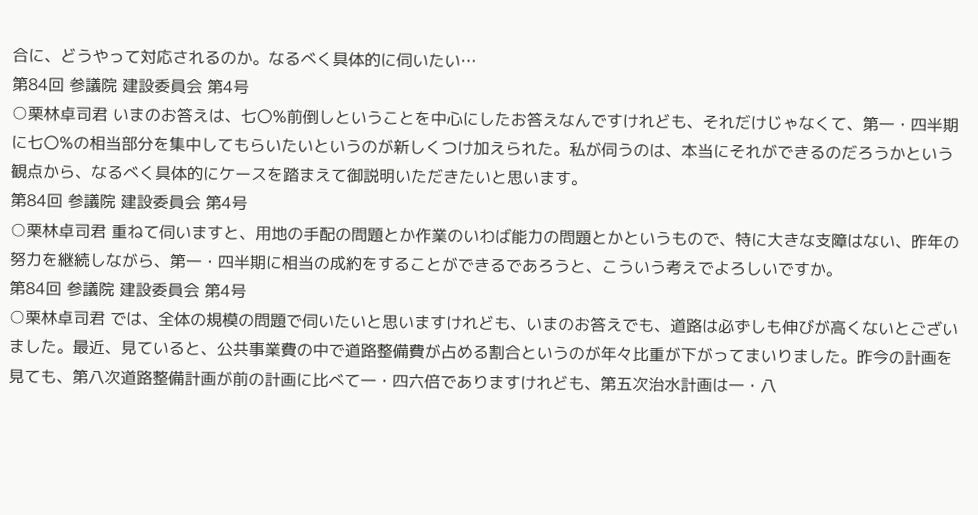合に、どうやって対応されるのか。なるべく具体的に伺いたい…
第84回 参議院 建設委員会 第4号
○栗林卓司君 いまのお答えは、七〇%前倒しということを中心にしたお答えなんですけれども、それだけじゃなくて、第一・四半期に七〇%の相当部分を集中してもらいたいというのが新しくつけ加えられた。私が伺うのは、本当にそれができるのだろうかという観点から、なるべく具体的にケースを踏まえて御説明いただきたいと思います。
第84回 参議院 建設委員会 第4号
○栗林卓司君 重ねて伺いますと、用地の手配の問題とか作業のいわば能力の問題とかというもので、特に大きな支障はない、昨年の努力を継続しながら、第一・四半期に相当の成約をすることができるであろうと、こういう考えでよろしいですか。
第84回 参議院 建設委員会 第4号
○栗林卓司君 では、全体の規模の問題で伺いたいと思いますけれども、いまのお答えでも、道路は必ずしも伸びが高くないとございました。最近、見ていると、公共事業費の中で道路整備費が占める割合というのが年々比重が下がってまいりました。昨今の計画を見ても、第八次道路整備計画が前の計画に比べて一・四六倍でありますけれども、第五次治水計画は一・八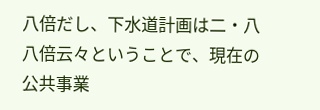八倍だし、下水道計画は二・八八倍云々ということで、現在の公共事業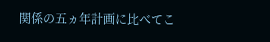関係の五ヵ年計画に比べてこ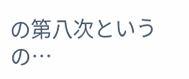の第八次というの…